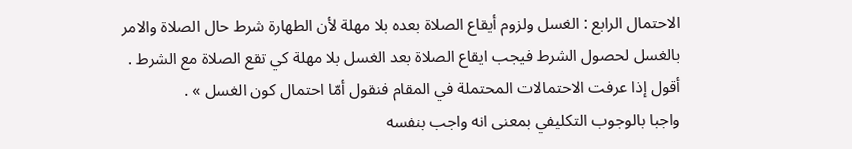الاحتمال الرابع : الغسل ولزوم أيقاع الصلاة بعده بلا مهلة لأن الطهارة شرط حال الصلاة والامر بالغسل لحصول الشرط فيجب ايقاع الصلاة بعد الغسل بلا مهلة كي تقع الصلاة مع الشرط .
أقول إذا عرفت الاحتمالات المحتملة في المقام فنقول أمّا احتمال كون الغسل » .
واجبا بالوجوب التكليفي بمعنى انه واجب بنفسه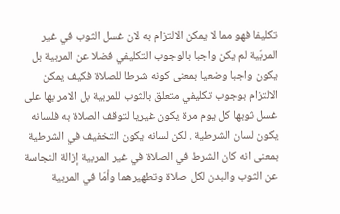تكليفا فهو مما لا يمكن الالتزام به لان غسل الثوب في غير المربّية لم يكن واجبا بالوجوب التكليفي فضلا عن المربية بل يكون واجبا وضعيا بمعنى كونه شرطا للصلاة فكيف يمكن الالتزام بوجوب تكليفي متعلق بالثوب للمربية بل الامر بها على غسل ثوبها كل يوم مرة يكون غيريا لتوقف الصلاة به فلسانه يكون لسان الشرطية . لكن لسانه يكون التخفيف في الشرطية بمعنى انه كان الشرط في الصلاة في غير المربية إزالة النجاسة عن الثوب والبدن لكل صلاة وتطهيرهما وأمّا في المربية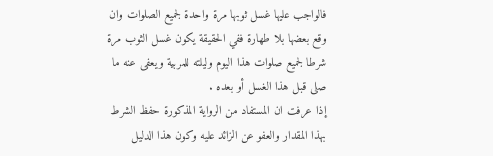فالواجب عليها غسل ثوبها مرة واحدة لجميع الصلوات وان وقع بعضها بلا طهارة ففي الحقيقة يكون غسل الثوب مرة شرطا لجميع صلوات هذا اليوم وليلته للمربية ويعفى عنه ما صلى قبل هذا الغسل أو بعده .
إذا عرفت ان المستفاد من الرواية المذكورة حفظ الشرط بهذا المقدار والعفو عن الزائد عليه وكون هذا الدليل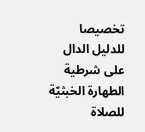تخصيصا للدليل الدال على شرطية الطهارة الخبثيّة للصلاة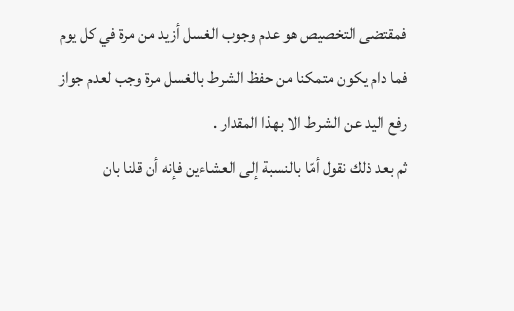فمقتضى التخصيص هو عدم وجوب الغسل أزيد من مرة في كل يوم فما دام يكون متمكنا من حفظ الشرط بالغسل مرة وجب لعدم جواز رفع اليد عن الشرط الا بهذا المقدار .
ثم بعد ذلك نقول أمّا بالنسبة إلى العشاءين فإنه أن قلنا بان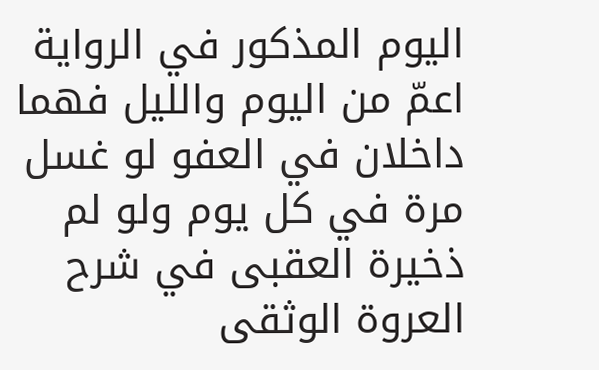اليوم المذكور في الرواية اعمّ من اليوم والليل فهما داخلان في العفو لو غسل مرة في كل يوم ولو لم
ذخيرة العقبى في شرح العروة الوثقى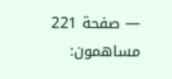— صفحة 221
مساهمون: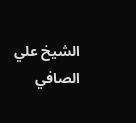الشيخ علي الصافي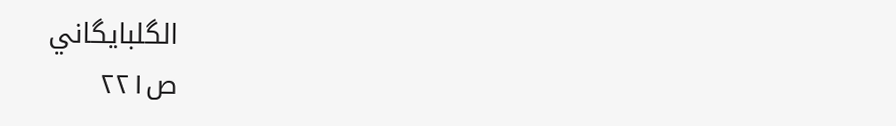الگلبايگاني
ص٢٢١